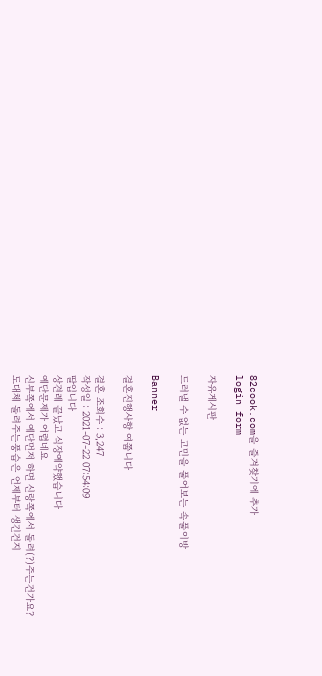82cook.com을 즐겨찾기에 추가
login form

자유게시판

드러낼 수 없는 고민을 풀어보는 속풀이방

Banner

결혼진행사항 여쭙니다

결혼 조회수 : 3,247
작성일 : 2021-07-22 07:54:09
딸입니다
상견례 끝났고 식장예약했습니다
예단문제가 어렵네요
신부쪽에서 예단먼저 하면 신랑쪽에서 돌려(?)주는건가요?
도대체 돌려주는풍습은 언제부터 생긴건지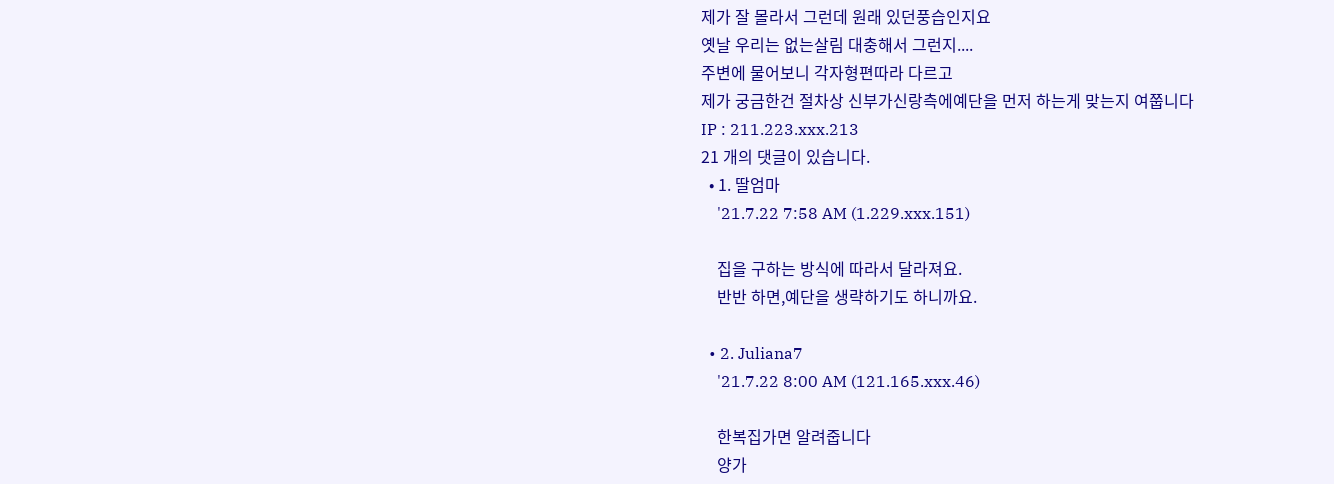제가 잘 몰라서 그런데 원래 있던풍습인지요
옛날 우리는 없는살림 대충해서 그런지....
주변에 물어보니 각자형편따라 다르고
제가 궁금한건 절차상 신부가신랑측에예단을 먼저 하는게 맞는지 여쭙니다
IP : 211.223.xxx.213
21 개의 댓글이 있습니다.
  • 1. 딸엄마
    '21.7.22 7:58 AM (1.229.xxx.151)

    집을 구하는 방식에 따라서 달라져요.
    반반 하면,예단을 생략하기도 하니까요.

  • 2. Juliana7
    '21.7.22 8:00 AM (121.165.xxx.46)

    한복집가면 알려줍니다
    양가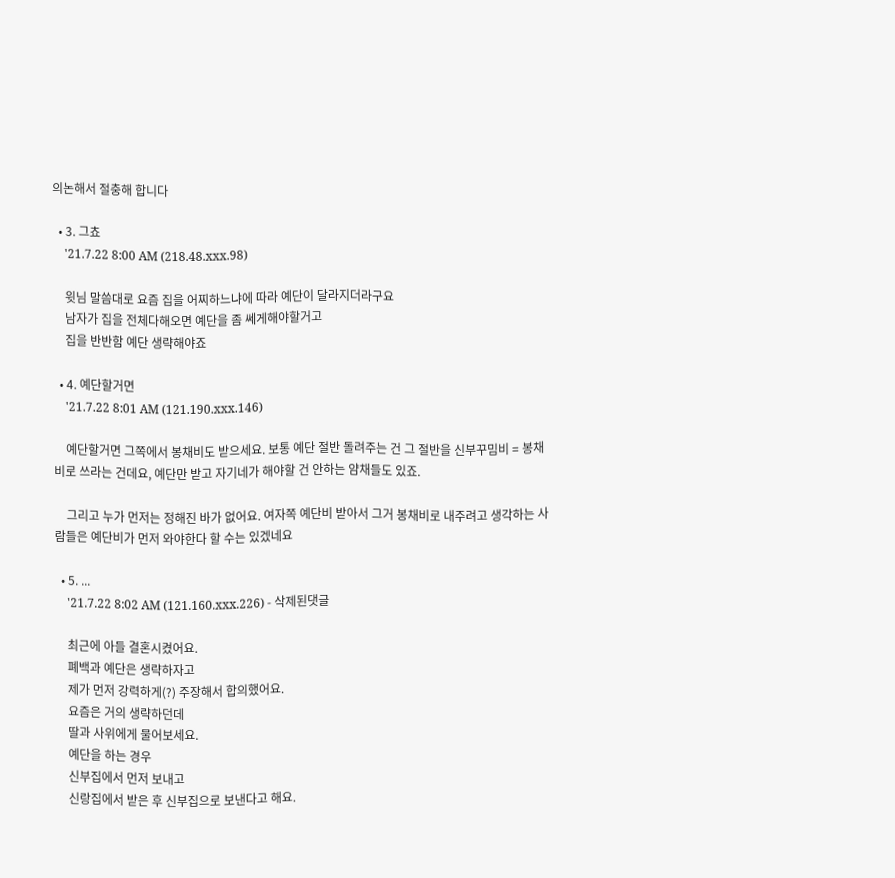의논해서 절충해 합니다

  • 3. 그쵸
    '21.7.22 8:00 AM (218.48.xxx.98)

    윗님 말씀대로 요즘 집을 어찌하느냐에 따라 예단이 달라지더라구요
    남자가 집을 전체다해오면 예단을 좀 쎄게해야할거고
    집을 반반함 예단 생략해야죠

  • 4. 예단할거면
    '21.7.22 8:01 AM (121.190.xxx.146)

    예단할거면 그쪽에서 봉채비도 받으세요. 보통 예단 절반 돌려주는 건 그 절반을 신부꾸밈비 = 봉채비로 쓰라는 건데요, 예단만 받고 자기네가 해야할 건 안하는 얌채들도 있죠.

    그리고 누가 먼저는 정해진 바가 없어요. 여자쪽 예단비 받아서 그거 봉채비로 내주려고 생각하는 사람들은 예단비가 먼저 와야한다 할 수는 있겠네요

  • 5. ...
    '21.7.22 8:02 AM (121.160.xxx.226) - 삭제된댓글

    최근에 아들 결혼시켰어요.
    폐백과 예단은 생략하자고
    제가 먼저 강력하게(?) 주장해서 합의했어요.
    요즘은 거의 생략하던데
    딸과 사위에게 물어보세요.
    예단을 하는 경우
    신부집에서 먼저 보내고
    신랑집에서 받은 후 신부집으로 보낸다고 해요.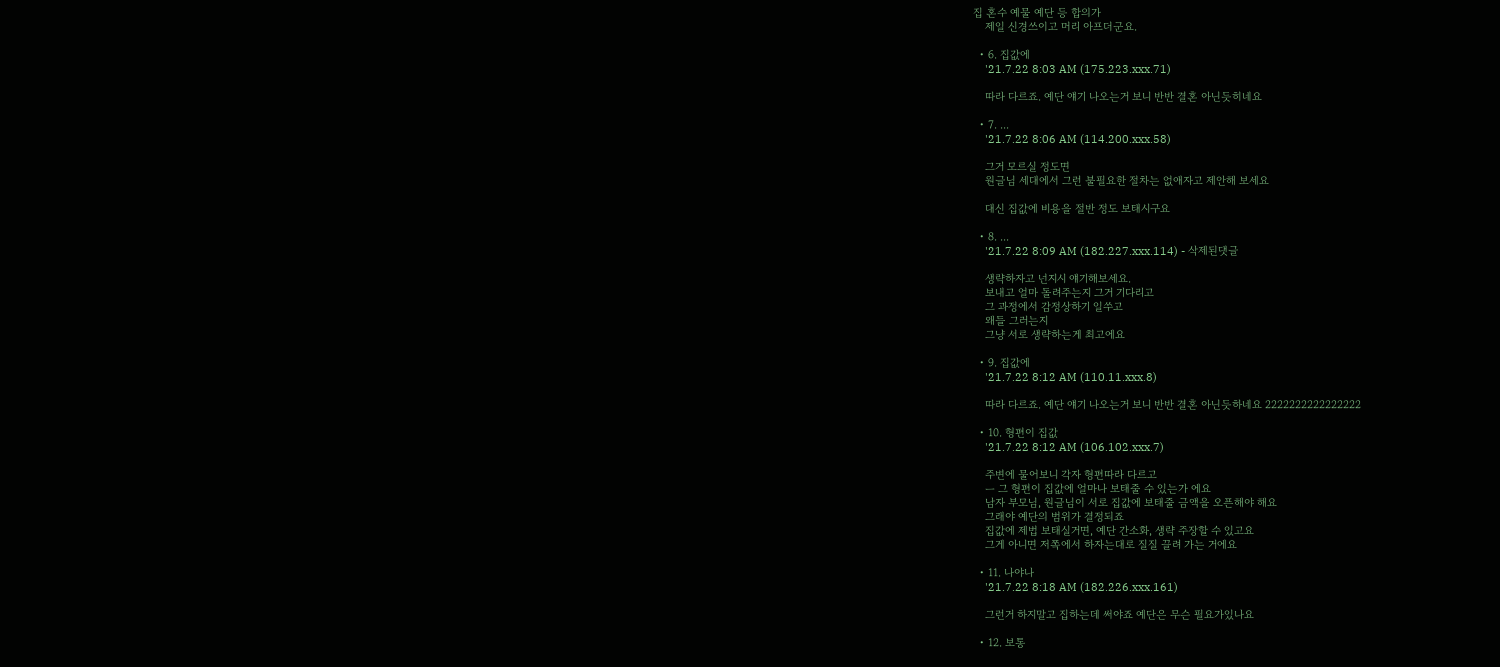집 혼수 예물 예단 등 합의가
    제일 신경쓰이고 머리 아프더군요.

  • 6. 집값에
    '21.7.22 8:03 AM (175.223.xxx.71)

    따라 다르죠. 예단 얘기 나오는거 보니 반반 결혼 아닌듯히네요

  • 7. ...
    '21.7.22 8:06 AM (114.200.xxx.58)

    그거 모르실 정도면
    원글님 세대에서 그런 불필요한 절차는 없애자고 제안해 보세요

    대신 집값에 비용을 절반 정도 보태시구요

  • 8. ...
    '21.7.22 8:09 AM (182.227.xxx.114) - 삭제된댓글

    생략하자고 넌지시 얘기해보세요.
    보내고 얼마 돌려주는지 그거 기다리고
    그 과정에서 감정상하기 일쑤고
    왜들 그러는지
    그냥 서로 생략하는게 최고에요

  • 9. 집값에
    '21.7.22 8:12 AM (110.11.xxx.8)

    따라 다르죠. 예단 얘기 나오는거 보니 반반 결혼 아닌듯하네요 2222222222222222

  • 10. 형편이 집값
    '21.7.22 8:12 AM (106.102.xxx.7)

    주변에 물어보니 각자 형편따라 다르고
    ㅡ 그 형편이 집값에 얼마나 보태줄 수 있는가 에요
    남자 부모님, 원글님이 서로 집값에 보태줄 금액을 오픈해야 해요
    그래야 예단의 범위가 결정되죠
    집값에 제법 보태실거면, 예단 간소화, 생략 주장할 수 있고요
    그게 아니면 저쪽에서 하자는대로 질질 끌려 가는 거에요

  • 11. 나야나
    '21.7.22 8:18 AM (182.226.xxx.161)

    그런거 하지말고 집하는데 써야죠 예단은 무슨 필요가있나요

  • 12. 보통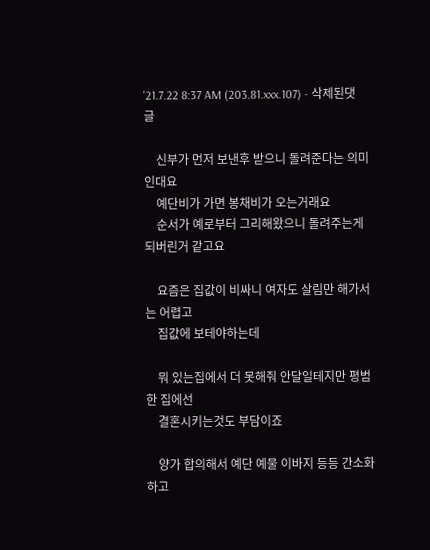'21.7.22 8:37 AM (203.81.xxx.107) - 삭제된댓글

    신부가 먼저 보낸후 받으니 돌려준다는 의미인대요
    예단비가 가면 봉채비가 오는거래요
    순서가 예로부터 그리해왔으니 돌려주는게 되버린거 같고요

    요즘은 집값이 비싸니 여자도 살림만 해가서는 어렵고
    집값에 보테야하는데

    뭐 있는집에서 더 못해줘 안달일테지만 평범한 집에선
    결혼시키는것도 부담이죠

    양가 합의해서 예단 예물 이바지 등등 간소화하고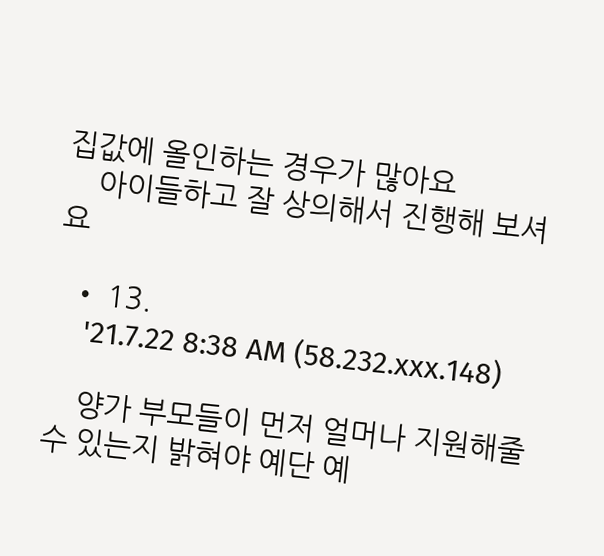집값에 올인하는 경우가 많아요
    아이들하고 잘 상의해서 진행해 보셔요

  • 13.
    '21.7.22 8:38 AM (58.232.xxx.148)

    양가 부모들이 먼저 얼머나 지원해줄수 있는지 밝혀야 예단 예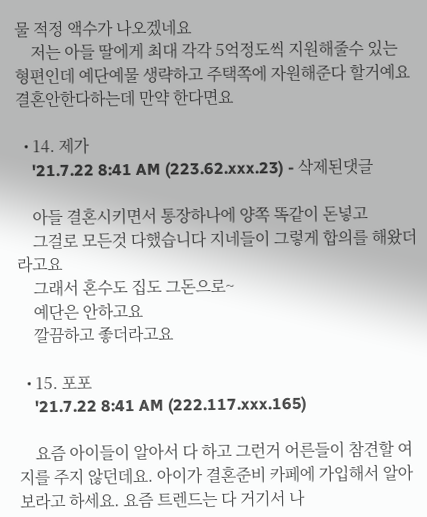물 적정 액수가 나오겠네요
    저는 아들 딸에게 최대 각각 5억정도씩 지원해줄수 있는 형편인데 예단예물 생략하고 주택쪽에 자원해준다 할거예요 결혼안한다하는데 만약 한다면요

  • 14. 제가
    '21.7.22 8:41 AM (223.62.xxx.23) - 삭제된댓글

    아들 결혼시키면서 통장하나에 양쪽 똑같이 돈넣고
    그걸로 모든것 다했습니다 지네들이 그렇게 합의를 해왔더라고요
    그래서 혼수도 집도 그돈으로~
    예단은 안하고요
    깔끔하고 좋더라고요

  • 15. 포포
    '21.7.22 8:41 AM (222.117.xxx.165)

    요즘 아이들이 알아서 다 하고 그런거 어른들이 참견할 여지를 주지 않던데요. 아이가 결혼준비 카페에 가입해서 알아보라고 하세요. 요즘 트렌드는 다 거기서 나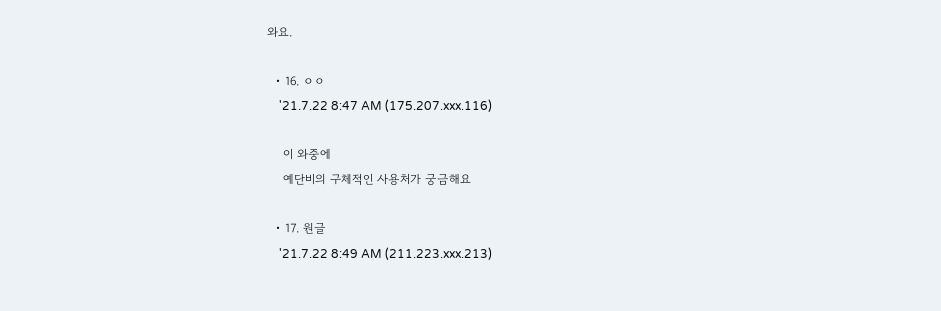와요.

  • 16. ㅇㅇ
    '21.7.22 8:47 AM (175.207.xxx.116)

    이 와중에
    예단비의 구체적인 사용처가 궁금해요

  • 17. 원글
    '21.7.22 8:49 AM (211.223.xxx.213)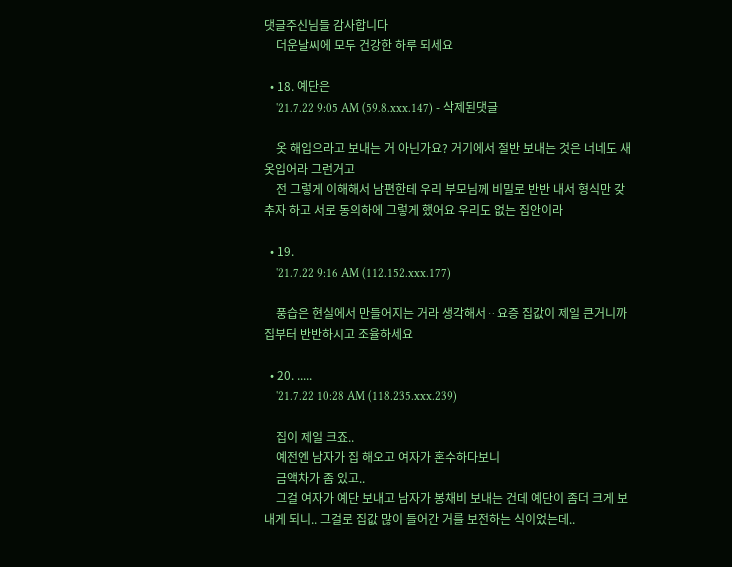댓글주신님들 감사합니다
    더운날씨에 모두 건강한 하루 되세요

  • 18. 예단은
    '21.7.22 9:05 AM (59.8.xxx.147) - 삭제된댓글

    옷 해입으라고 보내는 거 아닌가요? 거기에서 절반 보내는 것은 너네도 새옷입어라 그런거고
    전 그렇게 이해해서 남편한테 우리 부모님께 비밀로 반반 내서 형식만 갖추자 하고 서로 동의하에 그렇게 했어요 우리도 없는 집안이라

  • 19.
    '21.7.22 9:16 AM (112.152.xxx.177)

    풍습은 현실에서 만들어지는 거라 생각해서ᆢ요증 집값이 제일 큰거니까 집부터 반반하시고 조율하세요

  • 20. .....
    '21.7.22 10:28 AM (118.235.xxx.239)

    집이 제일 크죠..
    예전엔 남자가 집 해오고 여자가 혼수하다보니
    금액차가 좀 있고..
    그걸 여자가 예단 보내고 남자가 봉채비 보내는 건데 예단이 좀더 크게 보내게 되니.. 그걸로 집값 많이 들어간 거를 보전하는 식이었는데..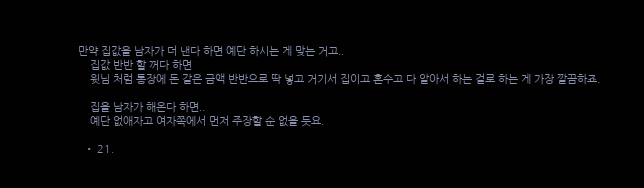만약 집값을 남자가 더 낸다 하면 예단 하시는 게 맞는 거고..
    집값 반반 할 꺼다 하면
    윗님 처럼 통장에 돈 같은 금액 반반으로 딱 넣고 거기서 집이고 혼수고 다 알아서 하는 걸로 하는 게 가장 깔끔하죠.

    집을 남자가 해온다 하면..
    예단 없애자고 여자쪽에서 먼저 주장할 순 없을 듯요.

  • 21.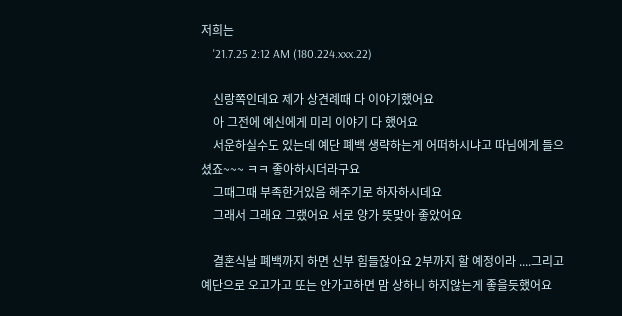저희는
    '21.7.25 2:12 AM (180.224.xxx.22)

    신랑쪽인데요 제가 상견례때 다 이야기했어요
    아 그전에 예신에게 미리 이야기 다 했어요
    서운하실수도 있는데 예단 폐백 생략하는게 어떠하시냐고 따님에게 들으셨죠~~~ ㅋㅋ 좋아하시더라구요
    그때그때 부족한거있음 해주기로 하자하시데요
    그래서 그래요 그랬어요 서로 양가 뜻맞아 좋았어요

    결혼식날 폐백까지 하면 신부 힘들잖아요 2부까지 할 예정이라 ....그리고 예단으로 오고가고 또는 안가고하면 맘 상하니 하지않는게 좋을듯했어요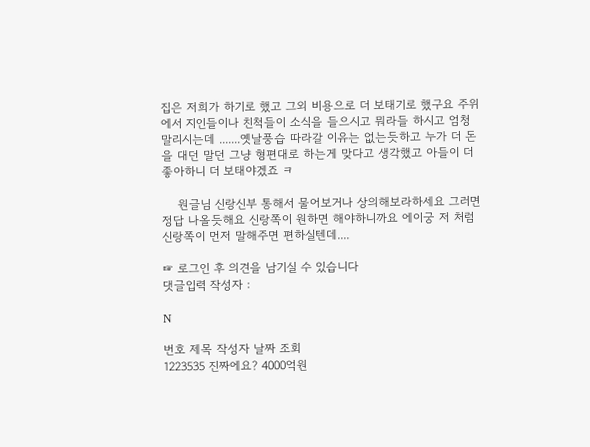집은 저희가 하기로 했고 그외 비용으로 더 보태기로 했구요 주위에서 지인들이나 친척들이 소식을 들으시고 뭐라들 하시고 엄청 말리시는데 .......옛날풍습 따라갈 이유는 없는듯하고 누가 더 돈을 대던 말던 그냥 형편대로 하는게 맞다고 생각했고 아들이 더 좋아하니 더 보태야겠죠 ㅋ

    원글님 신랑신부 통해서 물어보거나 상의해보라하세요 그러면 정답 나올듯해요 신랑쪽이 원하면 해야하니까요 에이궁 저 처럼 신랑쪽이 먼저 말해주면 편하실텐데....

☞ 로그인 후 의견을 남기실 수 있습니다
댓글입력 작성자 :

N

번호 제목 작성자 날짜 조회
1223535 진짜에요? 4000억원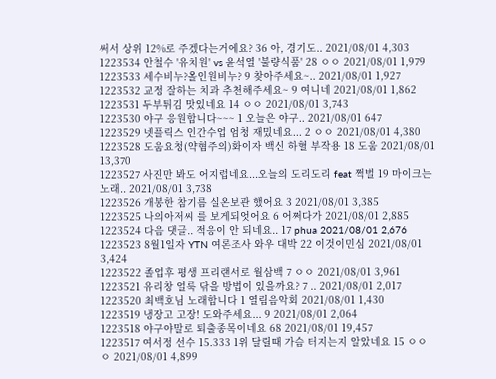써서 상위 12%로 주겠다는거에요? 36 아, 경기도.. 2021/08/01 4,303
1223534 안철수 '유치원' vs 윤석열 '불량식품' 28 ㅇㅇ 2021/08/01 1,979
1223533 세수비누?올인원비누? 9 찾아주세요~.. 2021/08/01 1,927
1223532 교정 잘하는 치과 추천해주세요~ 9 여니네 2021/08/01 1,862
1223531 두부튀김 맛있네요 14 ㅇㅇ 2021/08/01 3,743
1223530 야구 응원합니다~~~ 1 오늘은 야구.. 2021/08/01 647
1223529 넷플릭스 인간수업 엄청 재밌네요... 2 ㅇㅇ 2021/08/01 4,380
1223528 도움요청(약혐주의)화이자 백신 하혈 부작용 18 도움 2021/08/01 13,370
1223527 사진만 봐도 어지럽네요...오늘의 도리도리 feat 쩍벌 19 마이크는노래.. 2021/08/01 3,738
1223526 개봉한 참기름 실온보관 했어요 3 2021/08/01 3,385
1223525 나의아저씨 를 보게되엇어요 6 어쩌다가 2021/08/01 2,885
1223524 다음 댓글.. 적응이 안 되네요.. 17 phua 2021/08/01 2,676
1223523 8월1일자 YTN 여론조사 와우 대박 22 이것이민심 2021/08/01 3,424
1223522 졸업후 평생 프리랜서로 월삼백 7 ㅇㅇ 2021/08/01 3,961
1223521 유리창 얼룩 닦을 방법이 있을까요? 7 .. 2021/08/01 2,017
1223520 최백호님 노래합니다 1 열림음악회 2021/08/01 1,430
1223519 냉장고 고장! 도와주세요... 9 2021/08/01 2,064
1223518 야구야말로 퇴출종목이네요 68 2021/08/01 19,457
1223517 여서정 선수 15.333 1위 달릴때 가슴 터지는지 알았네요 15 ㅇㅇㅇ 2021/08/01 4,899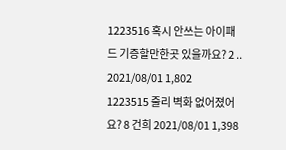1223516 혹시 안쓰는 아이패드 기증할만한곳 있을까요? 2 .. 2021/08/01 1,802
1223515 줄리 벽화 없어졌어요? 8 건희 2021/08/01 1,398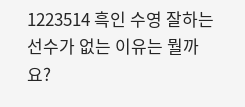1223514 흑인 수영 잘하는 선수가 없는 이유는 뭘까요?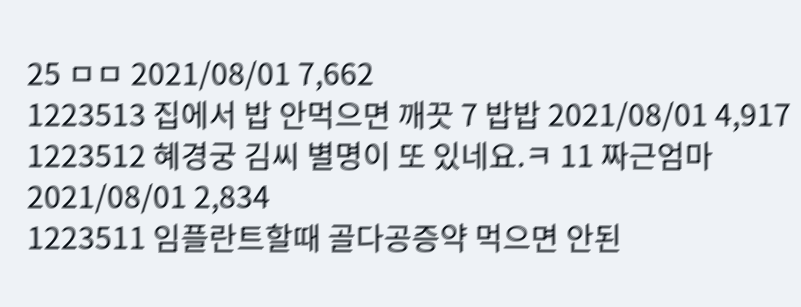25 ㅁㅁ 2021/08/01 7,662
1223513 집에서 밥 안먹으면 깨끗 7 밥밥 2021/08/01 4,917
1223512 혜경궁 김씨 별명이 또 있네요.ㅋ 11 짜근엄마 2021/08/01 2,834
1223511 임플란트할때 골다공증약 먹으면 안된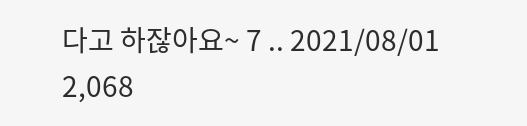다고 하잖아요~ 7 .. 2021/08/01 2,068